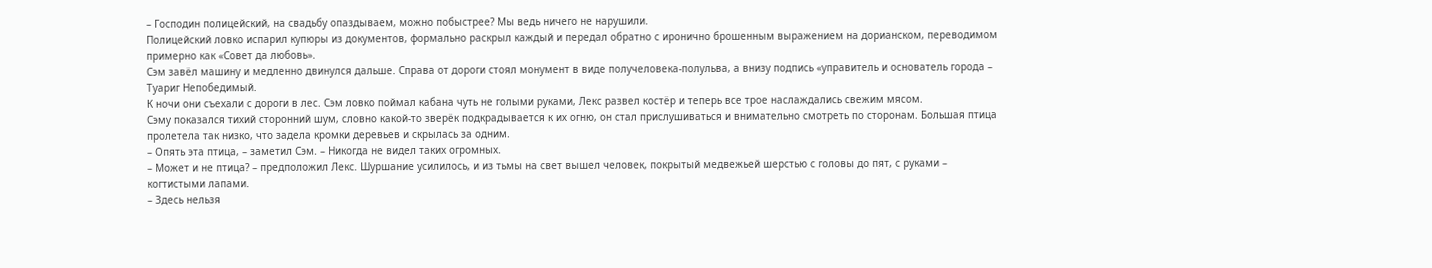– Господин полицейский, на свадьбу опаздываем, можно побыстрее? Мы ведь ничего не нарушили.
Полицейский ловко испарил купюры из документов, формально раскрыл каждый и передал обратно с иронично брошенным выражением на дорианском, переводимом примерно как «Совет да любовь».
Сэм завёл машину и медленно двинулся дальше. Справа от дороги стоял монумент в виде получеловека-полульва, а внизу подпись «управитель и основатель города – Туариг Непобедимый.
К ночи они съехали с дороги в лес. Сэм ловко поймал кабана чуть не голыми руками, Лекс развел костёр и теперь все трое наслаждались свежим мясом.
Сэму показался тихий сторонний шум, словно какой-то зверёк подкрадывается к их огню, он стал прислушиваться и внимательно смотреть по сторонам. Большая птица пролетела так низко, что задела кромки деревьев и скрылась за одним.
– Опять эта птица, – заметил Сэм. – Никогда не видел таких огромных.
– Может и не птица? – предположил Лекс. Шуршание усилилось, и из тьмы на свет вышел человек, покрытый медвежьей шерстью с головы до пят, с руками – когтистыми лапами.
– Здесь нельзя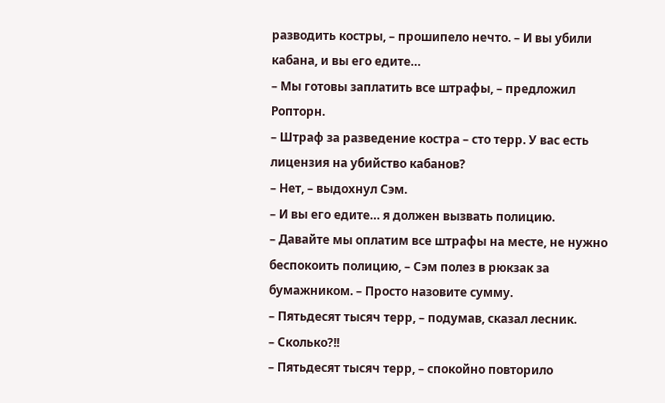разводить костры, – прошипело нечто. – И вы убили кабана, и вы его едите…
– Мы готовы заплатить все штрафы, – предложил Ропторн.
– Штраф за разведение костра – сто терр. У вас есть лицензия на убийство кабанов?
– Нет, – выдохнул Сэм.
– И вы его едите… я должен вызвать полицию.
– Давайте мы оплатим все штрафы на месте, не нужно беспокоить полицию, – Сэм полез в рюкзак за бумажником. – Просто назовите сумму.
– Пятьдесят тысяч терр, – подумав, сказал лесник.
– Сколько?!!
– Пятьдесят тысяч терр, – спокойно повторило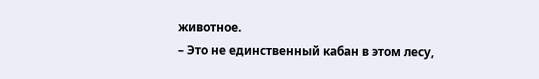животное.
– Это не единственный кабан в этом лесу,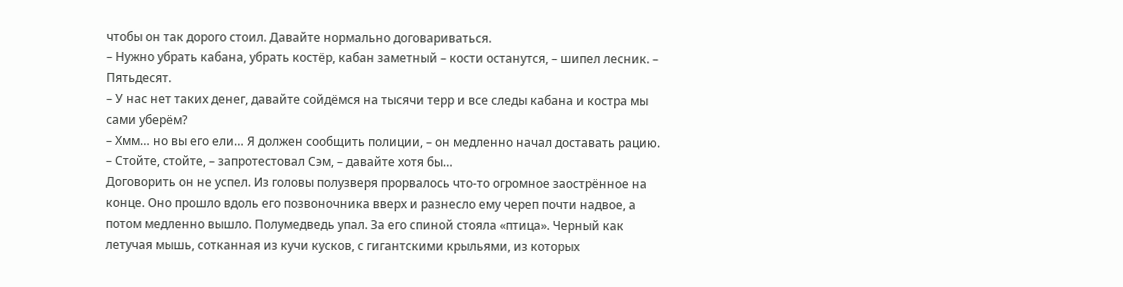чтобы он так дорого стоил. Давайте нормально договариваться.
– Нужно убрать кабана, убрать костёр, кабан заметный – кости останутся, – шипел лесник. – Пятьдесят.
– У нас нет таких денег, давайте сойдёмся на тысячи терр и все следы кабана и костра мы сами уберём?
– Хмм… но вы его ели… Я должен сообщить полиции, – он медленно начал доставать рацию.
– Стойте, стойте, – запротестовал Сэм, – давайте хотя бы…
Договорить он не успел. Из головы полузверя прорвалось что-то огромное заострённое на конце. Оно прошло вдоль его позвоночника вверх и разнесло ему череп почти надвое, а потом медленно вышло. Полумедведь упал. За его спиной стояла «птица». Черный как летучая мышь, сотканная из кучи кусков, с гигантскими крыльями, из которых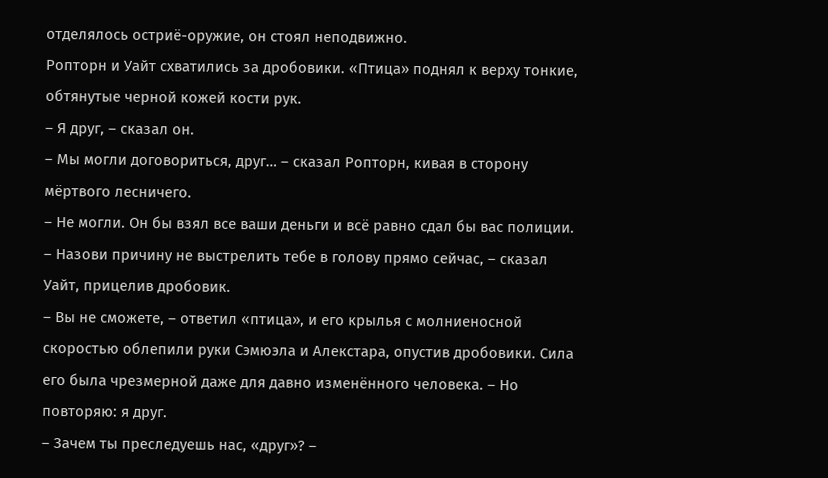отделялось остриё-оружие, он стоял неподвижно.
Ропторн и Уайт схватились за дробовики. «Птица» поднял к верху тонкие, обтянутые черной кожей кости рук.
– Я друг, – сказал он.
– Мы могли договориться, друг… – сказал Ропторн, кивая в сторону мёртвого лесничего.
– Не могли. Он бы взял все ваши деньги и всё равно сдал бы вас полиции.
– Назови причину не выстрелить тебе в голову прямо сейчас, – сказал Уайт, прицелив дробовик.
– Вы не сможете, – ответил «птица», и его крылья с молниеносной скоростью облепили руки Сэмюэла и Алекстара, опустив дробовики. Сила его была чрезмерной даже для давно изменённого человека. – Но повторяю: я друг.
– Зачем ты преследуешь нас, «друг»? –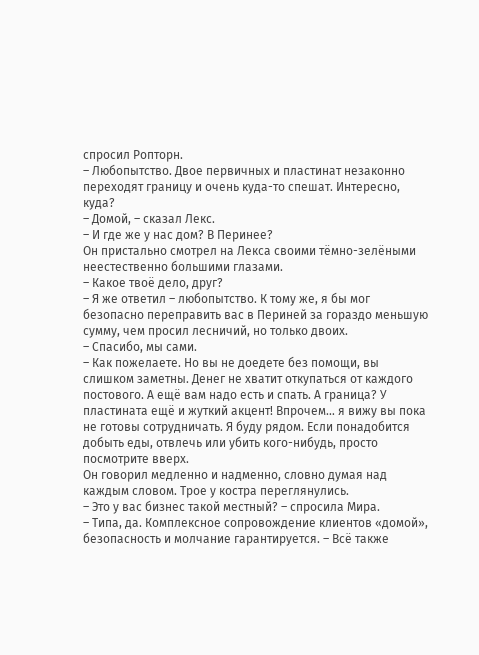спросил Ропторн.
– Любопытство. Двое первичных и пластинат незаконно переходят границу и очень куда-то спешат. Интересно, куда?
– Домой, – сказал Лекс.
– И где же у нас дом? В Перинее?
Он пристально смотрел на Лекса своими тёмно-зелёными неестественно большими глазами.
– Какое твоё дело, друг?
– Я же ответил – любопытство. К тому же, я бы мог безопасно переправить вас в Периней за гораздо меньшую сумму, чем просил лесничий, но только двоих.
– Спасибо, мы сами.
– Как пожелаете. Но вы не доедете без помощи, вы слишком заметны. Денег не хватит откупаться от каждого постового. А ещё вам надо есть и спать. А граница? У пластината ещё и жуткий акцент! Впрочем… я вижу вы пока не готовы сотрудничать. Я буду рядом. Если понадобится добыть еды, отвлечь или убить кого-нибудь, просто посмотрите вверх.
Он говорил медленно и надменно, словно думая над каждым словом. Трое у костра переглянулись.
– Это у вас бизнес такой местный? – спросила Мира.
– Типа, да. Комплексное сопровождение клиентов «домой», безопасность и молчание гарантируется. – Всё также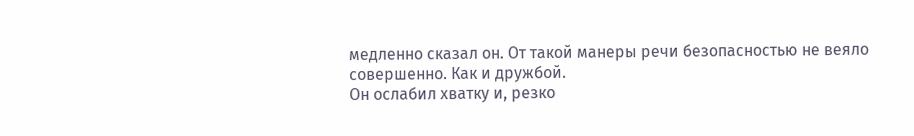медленно сказал он. От такой манеры речи безопасностью не веяло совершенно. Как и дружбой.
Он ослабил хватку и, резко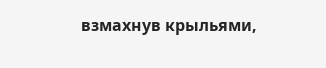взмахнув крыльями,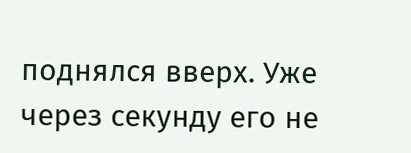поднялся вверх. Уже через секунду его не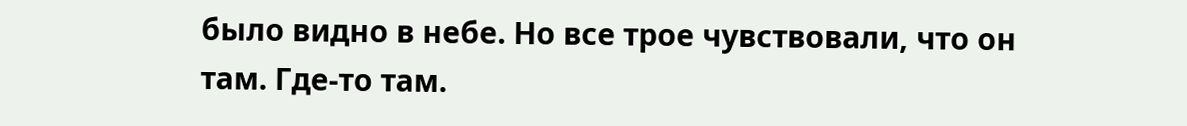было видно в небе. Но все трое чувствовали, что он там. Где-то там.